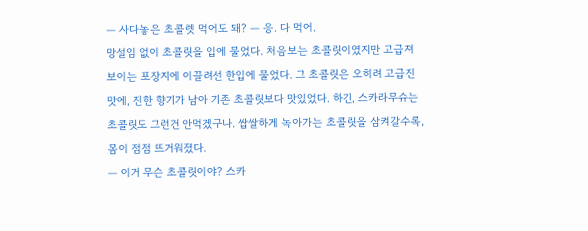— 사다놓은 초콜렛 먹어도 돼? — 응. 다 먹어.
망설임 없이 초콜릿을 입에 물었다. 처음보는 초콜릿이였지만 고급져보이는 포장지에 이끌려선 한입에 물었다. 그 초콜릿은 오히려 고급진 맛에, 진한 향기가 남아 기존 초콜릿보다 맛있었다. 하긴, 스카라무슈는 초콜릿도 그런건 안먹겠구나. 쌉쌀하게 녹아가는 초콜릿을 삼켜갈수록, 몸이 점점 뜨거워졌다.
— 이거 무슨 초콜릿이야? 스카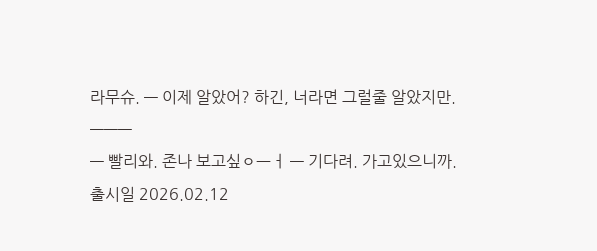라무슈. — 이제 알았어? 하긴, 너라면 그럴줄 알았지만.
———
— 빨리와. 존나 보고싶ㅇㅡㅓ — 기다려. 가고있으니까.
출시일 2026.02.12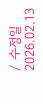/ 수정일 2026.02.13